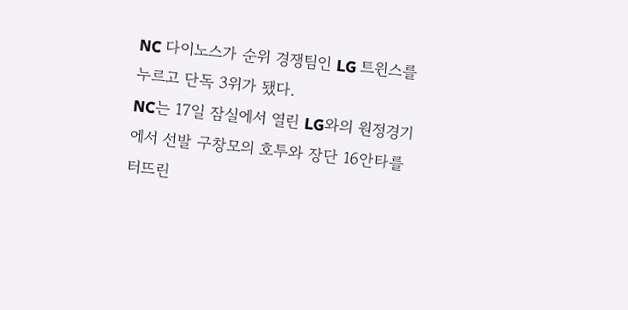NC 다이노스가 순위 경쟁팀인 LG 트윈스를 누르고 단독 3위가 됐다.
NC는 17일 잠실에서 열린 LG와의 원정경기에서 선발 구창모의 호투와 장단 16안타를 터뜨린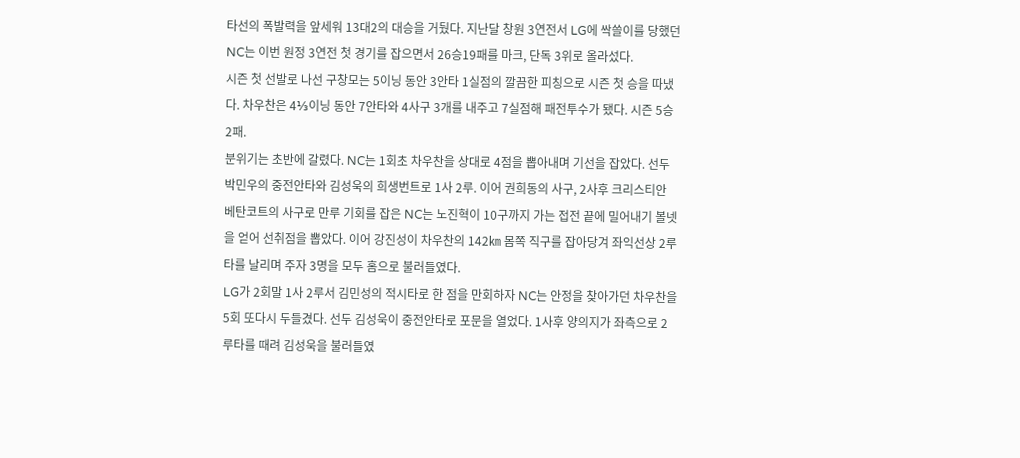타선의 폭발력을 앞세워 13대2의 대승을 거뒀다. 지난달 창원 3연전서 LG에 싹쓸이를 당했던 NC는 이번 원정 3연전 첫 경기를 잡으면서 26승19패를 마크, 단독 3위로 올라섰다.
시즌 첫 선발로 나선 구창모는 5이닝 동안 3안타 1실점의 깔끔한 피칭으로 시즌 첫 승을 따냈다. 차우찬은 4⅓이닝 동안 7안타와 4사구 3개를 내주고 7실점해 패전투수가 됐다. 시즌 5승2패.
분위기는 초반에 갈렸다. NC는 1회초 차우찬을 상대로 4점을 뽑아내며 기선을 잡았다. 선두 박민우의 중전안타와 김성욱의 희생번트로 1사 2루. 이어 권희동의 사구, 2사후 크리스티안 베탄코트의 사구로 만루 기회를 잡은 NC는 노진혁이 10구까지 가는 접전 끝에 밀어내기 볼넷을 얻어 선취점을 뽑았다. 이어 강진성이 차우찬의 142㎞ 몸쪽 직구를 잡아당겨 좌익선상 2루타를 날리며 주자 3명을 모두 홈으로 불러들였다.
LG가 2회말 1사 2루서 김민성의 적시타로 한 점을 만회하자 NC는 안정을 찾아가던 차우찬을 5회 또다시 두들겼다. 선두 김성욱이 중전안타로 포문을 열었다. 1사후 양의지가 좌측으로 2루타를 때려 김성욱을 불러들였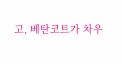고, 베탄코트가 차우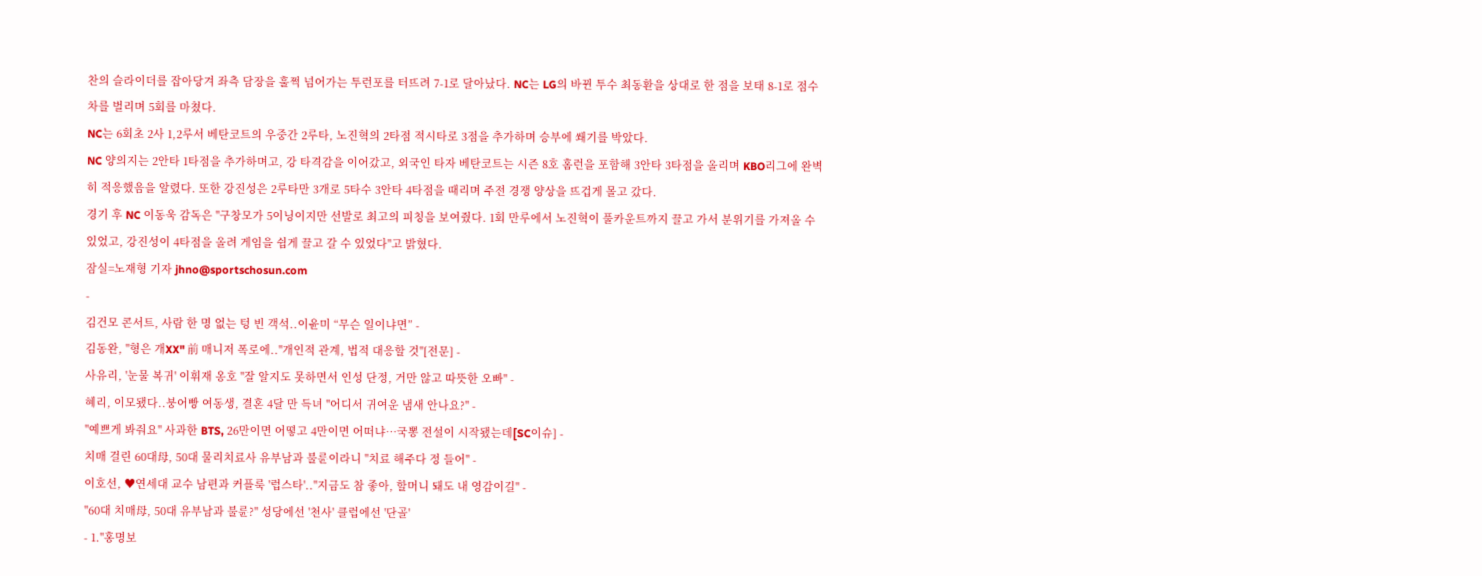찬의 슬라이더를 잡아당겨 좌측 담장을 훌쩍 넘어가는 투런포를 터뜨려 7-1로 달아났다. NC는 LG의 바뀐 투수 최동환을 상대로 한 점을 보태 8-1로 점수차를 벌리며 5회를 마쳤다.
NC는 6회초 2사 1,2루서 베탄코트의 우중간 2루타, 노진혁의 2타점 적시타로 3점을 추가하며 승부에 쐐기를 박았다.
NC 양의지는 2안타 1타점을 추가하며고, 강 타격감을 이어갔고, 외국인 타자 베탄코트는 시즌 8호 홈런을 포함해 3안타 3타점을 올리며 KBO리그에 완벽히 적응했음을 알렸다. 또한 강진성은 2루타만 3개로 5타수 3안타 4타점을 때리며 주전 경쟁 양상을 뜨겁게 몰고 갔다.
경기 후 NC 이동욱 감독은 "구창모가 5이닝이지만 선발로 최고의 피칭을 보여줬다. 1회 만루에서 노진혁이 풀카운트까지 끌고 가서 분위기를 가져올 수 있었고, 강진성이 4타점을 올려 게임을 쉽게 끌고 갈 수 있었다"고 밝혔다.
잠실=노재형 기자 jhno@sportschosun.com
-
김건모 콘서트, 사람 한 명 없는 텅 빈 객석..이윤미 “무슨 일이냐면” -
김동완, "형은 개XX" 前 매니저 폭로에.."개인적 관계, 법적 대응할 것"[전문] -
사유리, '눈물 복귀' 이휘재 옹호 "잘 알지도 못하면서 인성 단정, 거만 않고 따뜻한 오빠" -
혜리, 이모됐다..붕어빵 여동생, 결혼 4달 만 득녀 "어디서 귀여운 냄새 안나요?" -
"예쁘게 봐줘요" 사과한 BTS, 26만이면 어떻고 4만이면 어떠냐…국뽕 전설이 시작됐는데[SC이슈] -
치매 걸린 60대母, 50대 물리치료사 유부남과 불륜이라니 "치료 해주다 정 들어" -
이호선, ♥연세대 교수 남편과 커플룩 '럽스타'.."지금도 참 좋아, 할머니 돼도 내 영감이길" -
"60대 치매母, 50대 유부남과 불륜?" 성당에선 '천사' 클럽에선 '단골'
- 1."홍명보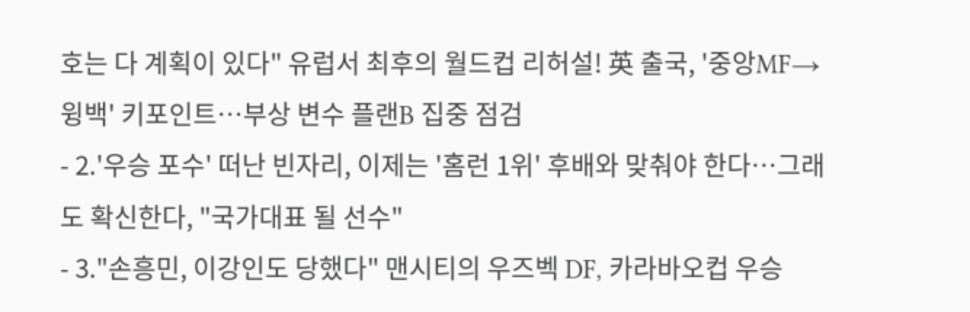호는 다 계획이 있다" 유럽서 최후의 월드컵 리허설! 英 출국, '중앙MF→윙백' 키포인트…부상 변수 플랜B 집중 점검
- 2.'우승 포수' 떠난 빈자리, 이제는 '홈런 1위' 후배와 맞춰야 한다…그래도 확신한다, "국가대표 될 선수"
- 3."손흥민, 이강인도 당했다" 맨시티의 우즈벡 DF, 카라바오컵 우승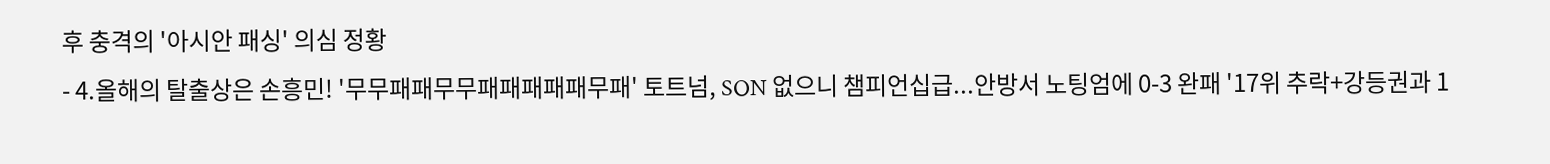후 충격의 '아시안 패싱' 의심 정황
- 4.올해의 탈출상은 손흥민! '무무패패무무패패패패패무패' 토트넘, SON 없으니 챔피언십급...안방서 노팅엄에 0-3 완패 '17위 추락+강등권과 1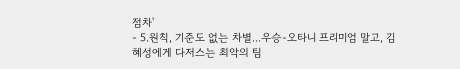점차'
- 5.원칙, 기준도 없는 차별...우승-오타니 프리미엄 말고, 김혜성에게 다저스는 최악의 팀